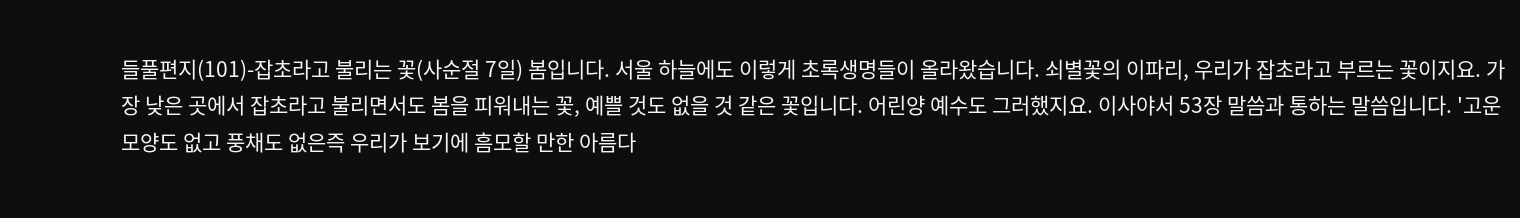들풀편지(101)-잡초라고 불리는 꽃(사순절 7일) 봄입니다. 서울 하늘에도 이렇게 초록생명들이 올라왔습니다. 쇠별꽃의 이파리, 우리가 잡초라고 부르는 꽃이지요. 가장 낮은 곳에서 잡초라고 불리면서도 봄을 피워내는 꽃, 예쁠 것도 없을 것 같은 꽃입니다. 어린양 예수도 그러했지요. 이사야서 53장 말씀과 통하는 말씀입니다. '고운 모양도 없고 풍채도 없은즉 우리가 보기에 흠모할 만한 아름다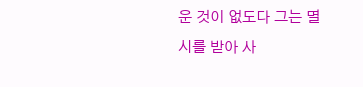운 것이 없도다 그는 멸시를 받아 사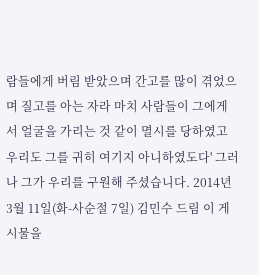람들에게 버림 받았으며 간고를 많이 겪었으며 질고를 아는 자라 마치 사람들이 그에게서 얼굴을 가리는 것 같이 멸시를 당하였고 우리도 그를 귀히 여기지 아니하였도다' 그러나 그가 우리를 구원해 주셨습니다. 2014년 3월 11일(화-사순절 7일) 김민수 드림 이 게시물을